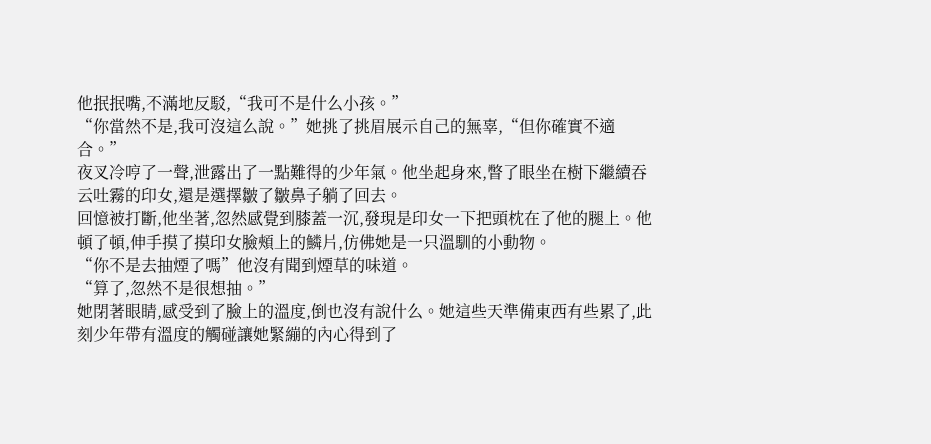他抿抿嘴,不滿地反駁,“我可不是什么小孩。”
“你當然不是,我可沒這么說。”她挑了挑眉展示自己的無辜,“但你確實不適合。”
夜叉冷哼了一聲,泄露出了一點難得的少年氣。他坐起身來,瞥了眼坐在樹下繼續吞云吐霧的印女,還是選擇皺了皺鼻子躺了回去。
回憶被打斷,他坐著,忽然感覺到膝蓋一沉,發現是印女一下把頭枕在了他的腿上。他頓了頓,伸手摸了摸印女臉頰上的鱗片,仿佛她是一只溫馴的小動物。
“你不是去抽煙了嗎”他沒有聞到煙草的味道。
“算了,忽然不是很想抽。”
她閉著眼睛,感受到了臉上的溫度,倒也沒有說什么。她這些天準備東西有些累了,此刻少年帶有溫度的觸碰讓她緊繃的內心得到了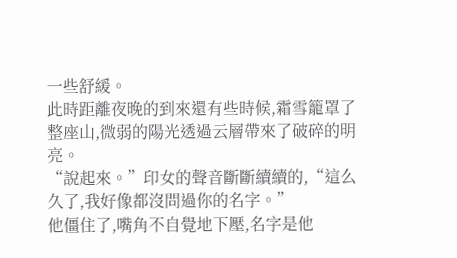一些舒緩。
此時距離夜晚的到來還有些時候,霜雪籠罩了整座山,微弱的陽光透過云層帶來了破碎的明亮。
“說起來。”印女的聲音斷斷續續的,“這么久了,我好像都沒問過你的名字。”
他僵住了,嘴角不自覺地下壓,名字是他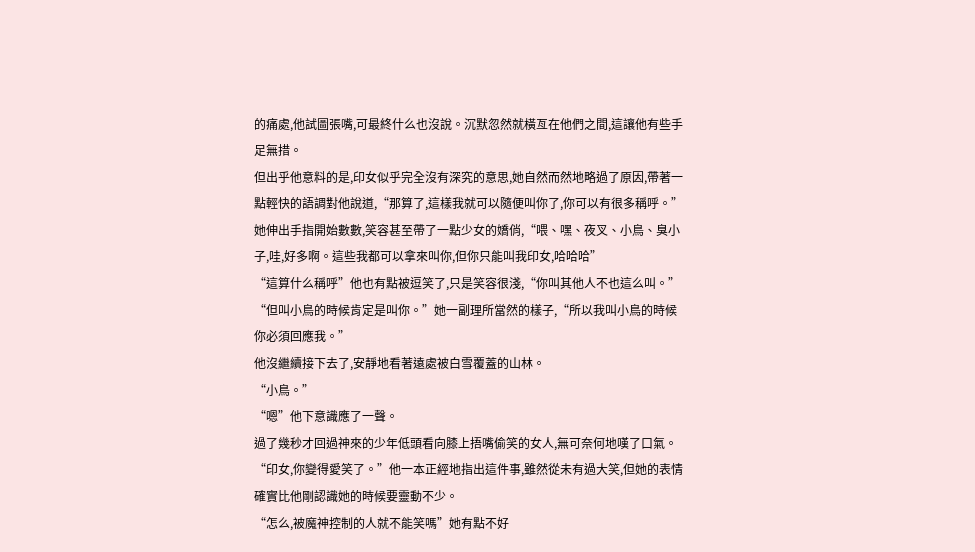的痛處,他試圖張嘴,可最終什么也沒說。沉默忽然就橫亙在他們之間,這讓他有些手足無措。
但出乎他意料的是,印女似乎完全沒有深究的意思,她自然而然地略過了原因,帶著一點輕快的語調對他說道,“那算了,這樣我就可以隨便叫你了,你可以有很多稱呼。”
她伸出手指開始數數,笑容甚至帶了一點少女的嬌俏,“喂、嘿、夜叉、小鳥、臭小子,哇,好多啊。這些我都可以拿來叫你,但你只能叫我印女,哈哈哈”
“這算什么稱呼”他也有點被逗笑了,只是笑容很淺,“你叫其他人不也這么叫。”
“但叫小鳥的時候肯定是叫你。”她一副理所當然的樣子,“所以我叫小鳥的時候你必須回應我。”
他沒繼續接下去了,安靜地看著遠處被白雪覆蓋的山林。
“小鳥。”
“嗯”他下意識應了一聲。
過了幾秒才回過神來的少年低頭看向膝上捂嘴偷笑的女人,無可奈何地嘆了口氣。
“印女,你變得愛笑了。”他一本正經地指出這件事,雖然從未有過大笑,但她的表情確實比他剛認識她的時候要靈動不少。
“怎么,被魔神控制的人就不能笑嗎”她有點不好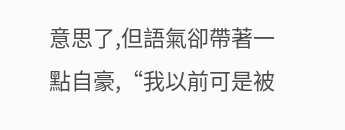意思了,但語氣卻帶著一點自豪,“我以前可是被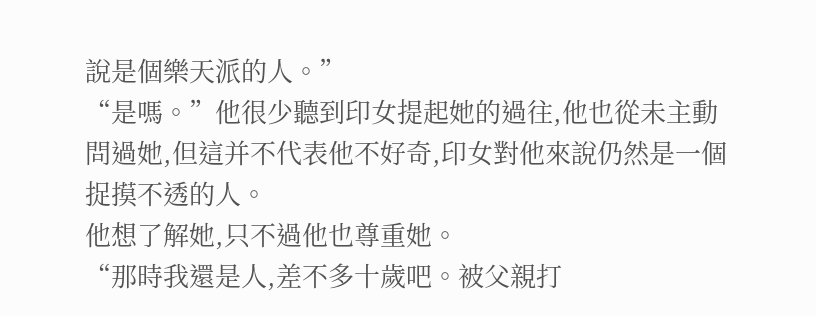說是個樂天派的人。”
“是嗎。”他很少聽到印女提起她的過往,他也從未主動問過她,但這并不代表他不好奇,印女對他來說仍然是一個捉摸不透的人。
他想了解她,只不過他也尊重她。
“那時我還是人,差不多十歲吧。被父親打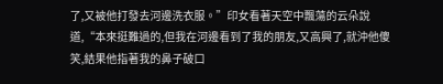了,又被他打發去河邊洗衣服。”印女看著天空中飄蕩的云朵說道,“本來挺難過的,但我在河邊看到了我的朋友,又高興了,就沖他傻笑,結果他指著我的鼻子破口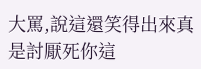大罵,說這還笑得出來真是討厭死你這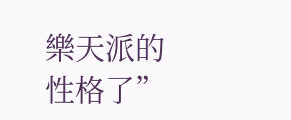樂天派的性格了”